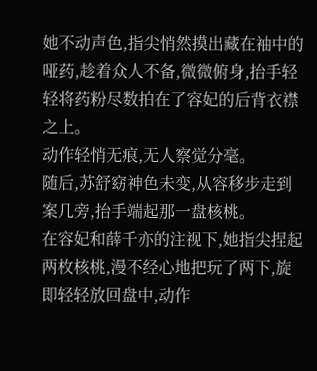她不动声色,指尖悄然摸出藏在袖中的哑药,趁着众人不备,微微俯身,抬手轻轻将药粉尽数拍在了容妃的后背衣襟之上。
动作轻悄无痕,无人察觉分毫。
随后,苏舒窈神色未变,从容移步走到案几旁,抬手端起那一盘核桃。
在容妃和薛千亦的注视下,她指尖捏起两枚核桃,漫不经心地把玩了两下,旋即轻轻放回盘中,动作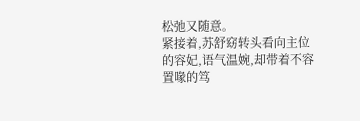松弛又随意。
紧接着,苏舒窈转头看向主位的容妃,语气温婉,却带着不容置喙的笃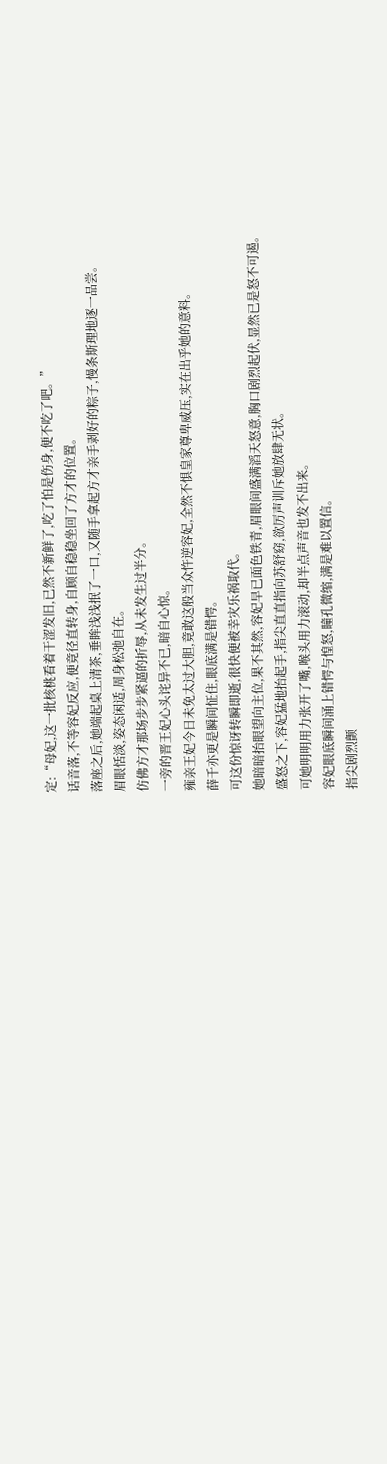定:“母妃,这一批核桃看着干涩发旧,已然不新鲜了,吃了怕是伤身,便不吃了吧。”
话音落,不等容妃反应,便竟径直转身,自顾自稳稳坐回了方才的位置。
落座之后,她端起桌上清茶,垂眸浅浅抿了一口,又随手拿起方才亲手剥好的粽子,慢条斯理地逐一品尝。
眉眼恬淡,姿态闲适,周身松弛自在。
仿佛方才那场步步紧逼的折辱,从未发生过半分。
一旁的晋王妃心头诧异不已,暗自心惊。
雍亲王妃今日未免太过大胆,竟敢这般当众忤逆容妃,全然不惧皇家尊卑威压,实在出乎她的意料。
薛千亦更是瞬间怔住,眼底满是错愕。
可这份惊讶转瞬即逝,很快便被幸灾乐祸取代。
她暗暗抬眼望向主位,果不其然,容妃早已面色铁青,眉眼间盛满滔天怒意,胸口剧烈起伏,显然已是怒不可遏。
盛怒之下,容妃猛地抬起手,指尖直直指向苏舒窈,欲厉声训斥她放肆无状。
可她明明用力张开了嘴,喉头用力滚动,却半点声音也发不出来。
容妃眼底瞬间涌上错愕与惶怒,瞳孔微缩,满是难以置信。
指尖剧烈颤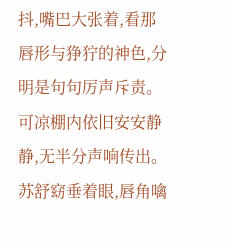抖,嘴巴大张着,看那唇形与狰狞的神色,分明是句句厉声斥责。
可凉棚内依旧安安静静,无半分声响传出。
苏舒窈垂着眼,唇角噙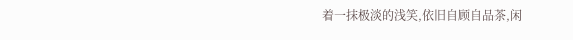着一抹极淡的浅笑,依旧自顾自品茶,闲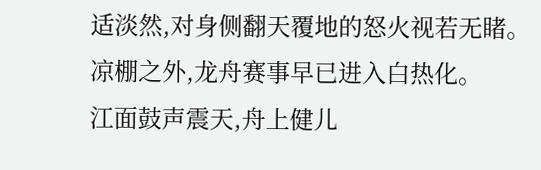适淡然,对身侧翻天覆地的怒火视若无睹。
凉棚之外,龙舟赛事早已进入白热化。
江面鼓声震天,舟上健儿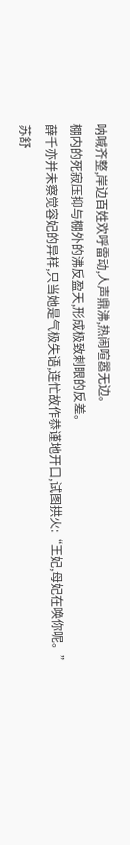呐喊齐整,岸边百姓欢呼雷动,人声鼎沸,热闹喧嚣无边。
棚内的死寂压抑与棚外的沸反盈天,形成极致刺眼的反差。
薛千亦并未察觉容妃的异样,只当她是气极失语,连忙故作恭谨地开口,试图拱火:“王妃,母妃在唤你呢。”
苏舒